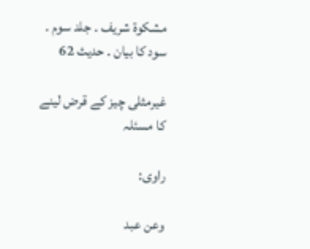مشکوۃ شریف ۔ جلد سوم ۔ سود کا بیان ۔ حدیث 62

غیرمثلی چیز کے قرض لینے کا مسئلہ

راوی:

وعن عبد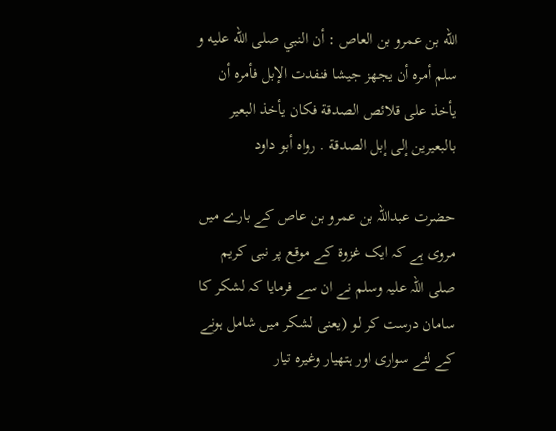الله بن عمرو بن العاص : أن النبي صلى الله عليه و سلم أمره أن يجهز جيشا فنفدت الإبل فأمره أن يأخذ على قلائص الصدقة فكان يأخذ البعير بالبعيرين إلى إبل الصدقة . رواه أبو داود

حضرت عبداللہ بن عمرو بن عاص کے بارے میں مروی ہے کہ ایک غزوۃ کے موقع پر نبی کریم صلی اللہ علیہ وسلم نے ان سے فرمایا کہ لشکر کا سامان درست کر لو (یعنی لشکر میں شامل ہونے کے لئے سواری اور ہتھیار وغیرہ تیار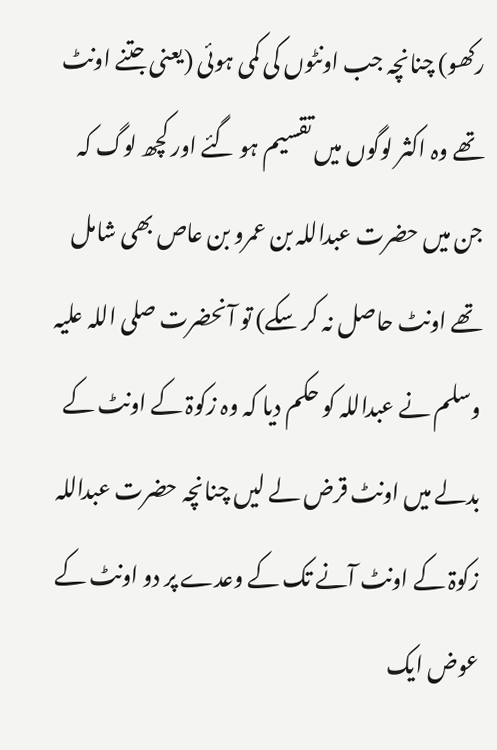رکھو) چنانچہ جب اونٹوں کی کمی ہوئی (یعنی جتنے اونٹ تھے وہ اکثر لوگوں میں تقسیم ہو گئے اور کچھ لوگ کہ جن میں حضرت عبداللہ بن عمرو بن عاص بھی شامل تھے اونٹ حاصل نہ کر سکے) تو آنحضرت صلی اللہ علیہ وسلم نے عبداللہ کو حکم دیا کہ وہ زکوۃ کے اونٹ کے بدلے میں اونٹ قرض لے لیں چنانچہ حضرت عبداللہ زکوۃ کے اونٹ آنے تک کے وعدے پر دو اونٹ کے عوض ایک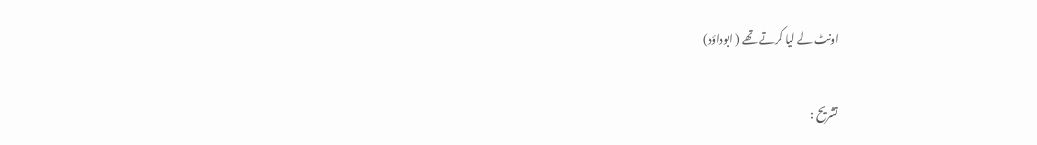اونٹ لے لیا کرتے تھے ( ابوداؤد)

تشریح :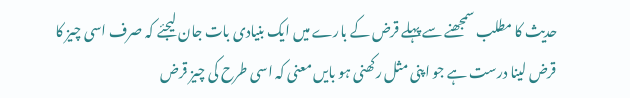حدیث کا مطلب سمجھنے سے پہلے قرض کے بارے میں ایک بنیادی بات جان لیجئے کہ صرف اسی چیز کا قرض لینا درست ہے جو اپنی مثل رکھنی ہو بایں معنی کہ اسی طرح کی چیز قرض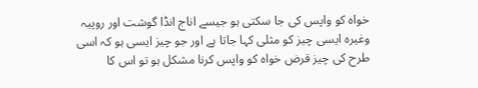خواہ کو واپس کی جا سکتی ہو جیسے اناج انڈا گوشت اور روپیہ وغیرہ ایسی چیز کو مثلی کہا جاتا ہے اور جو چیز ایسی ہو کہ اسی طرح کی چیز قرض خواہ کو واپس کرنا مشکل ہو تو اس کا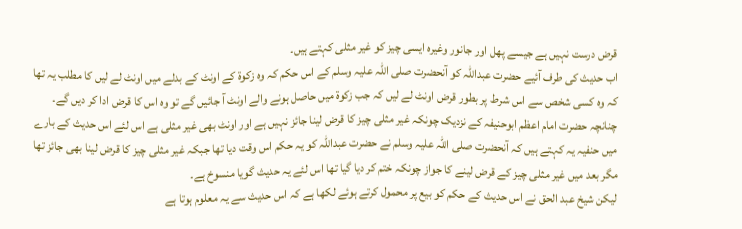قرض درست نہیں ہے جیسے پھل اور جانور وغیرہ ایسی چیز کو غیر مثلی کہتے ہیں۔
اب حدیث کی طرف آئیے حضرت عبداللہ کو آنحضرت صلی اللہ علیہ وسلم کے اس حکم کہ وہ زکوۃ کے اونٹ کے بدلے میں اونٹ لے لیں کا مطلب یہ تھا کہ وہ کسی شخص سے اس شرط پر بطور قرض اونٹ لے لیں کہ جب زکوۃ میں حاصل ہونے والے اونٹ آ جائیں گے تو وہ اس کا قرض ادا کر دیں گے۔ چنانچہ حضرت امام اعظم ابوحنیفہ کے نزدیک چونکہ غیر مثلی چیز کا قرض لینا جائز نہیں ہے اور اونٹ بھی غیر مثلی ہے اس لئے اس حدیث کے بارے میں حنفیہ یہ کہتے ہیں کہ آنحضرت صلی اللہ علیہ وسلم نے حضرت عبداللہ کو یہ حکم اس وقت دیا تھا جبکہ غیر مثلی چیز کا قرض لینا بھی جائز تھا مگر بعد میں غیر مثلی چیز کے قرض لینے کا جواز چونکہ ختم کر دیا گیا تھا اس لئے یہ حدیث گویا منسوخ ہے۔
لیکن شیخ عبد الحق نے اس حدیث کے حکم کو بیع پر محمول کرتے ہوئے لکھا ہے کہ اس حدیث سے یہ معلوم ہوتا ہے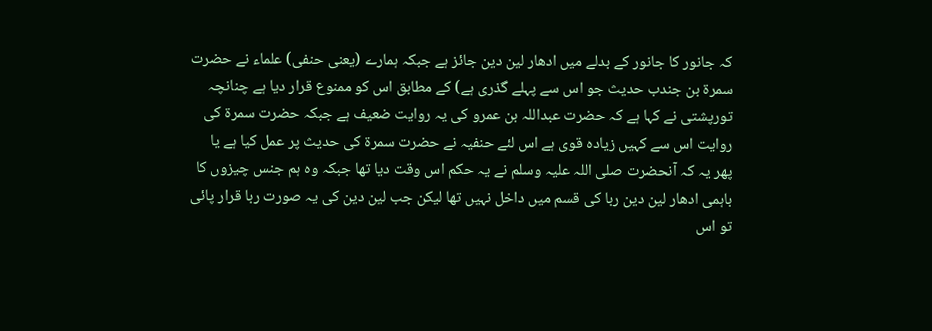کہ جانور کا جانور کے بدلے میں ادھار لین دین جائز ہے جبکہ ہمارے (یعنی حنفی) علماء نے حضرت سمرۃ بن جندب حدیث جو اس سے پہلے گذری ہے) کے مطابق اس کو ممنوع قرار دیا ہے چنانچہ تورپشتی نے کہا ہے کہ حضرت عبداللہ بن عمرو کی یہ روایت ضعیف ہے جبکہ حضرت سمرۃ کی روایت اس سے کہیں زیادہ قوی ہے اس لئے حنفیہ نے حضرت سمرۃ کی حدیث پر عمل کیا ہے یا پھر یہ کہ آنحضرت صلی اللہ علیہ وسلم نے یہ حکم اس وقت دیا تھا جبکہ وہ ہم جنس چیزوں کا باہمی ادھار لین دین ربا کی قسم میں داخل نہیں تھا لیکن جب لین دین کی یہ صورت ربا قرار پائی تو اس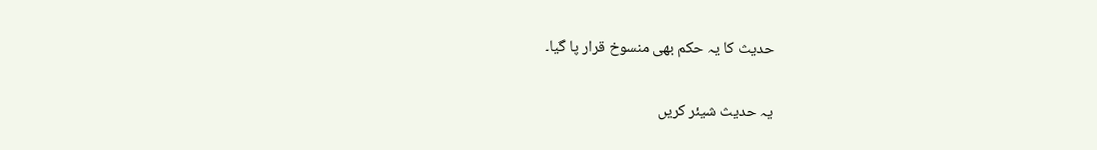حدیث کا یہ حکم بھی منسوخ قرار پا گیا۔

یہ حدیث شیئر کریں